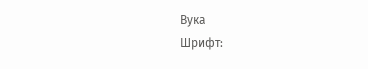Вука
Шрифт: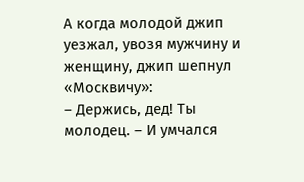А когда молодой джип уезжал, увозя мужчину и женщину, джип шепнул «Москвичу»:
– Держись, дед! Ты молодец. – И умчался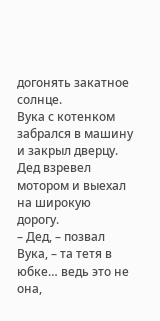догонять закатное солнце.
Вука с котенком забрался в машину и закрыл дверцу. Дед взревел мотором и выехал на широкую дорогу.
– Дед, – позвал Вука, – та тетя в юбке… ведь это не она,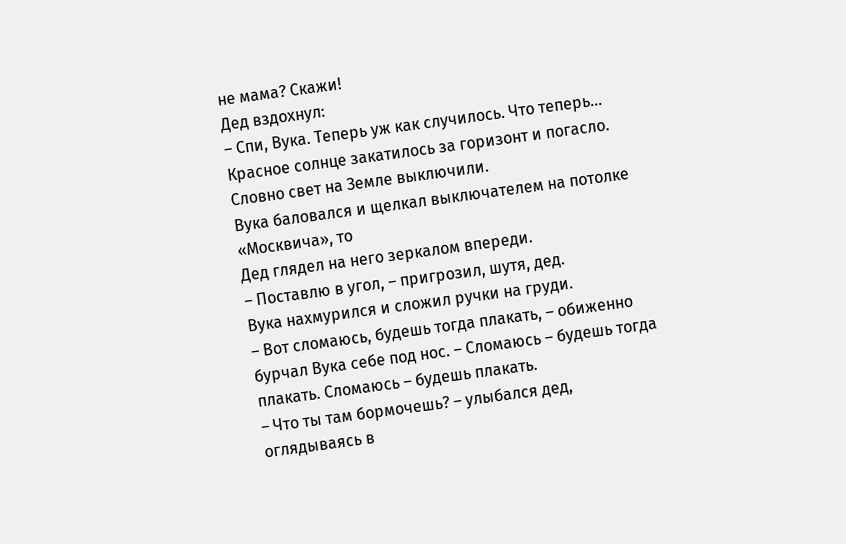не мама? Скажи!
Дед вздохнул:
– Спи, Вука. Теперь уж как случилось. Что теперь…
Красное солнце закатилось за горизонт и погасло. Словно свет на Земле выключили.
Вука баловался и щелкал выключателем на потолке «Москвича», то
Дед глядел на него зеркалом впереди.
– Поставлю в угол, – пригрозил, шутя, дед.
Вука нахмурился и сложил ручки на груди.
– Вот сломаюсь, будешь тогда плакать, – обиженно бурчал Вука себе под нос. – Сломаюсь – будешь тогда плакать. Сломаюсь – будешь плакать.
– Что ты там бормочешь? – улыбался дед, оглядываясь в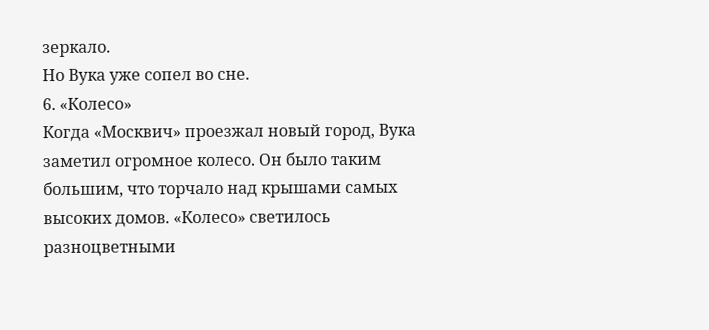зеркало.
Но Вука уже сопел во сне.
6. «Колесо»
Когда «Москвич» проезжал новый город, Вука заметил огромное колесо. Он было таким большим, что торчало над крышами самых высоких домов. «Колесо» светилось разноцветными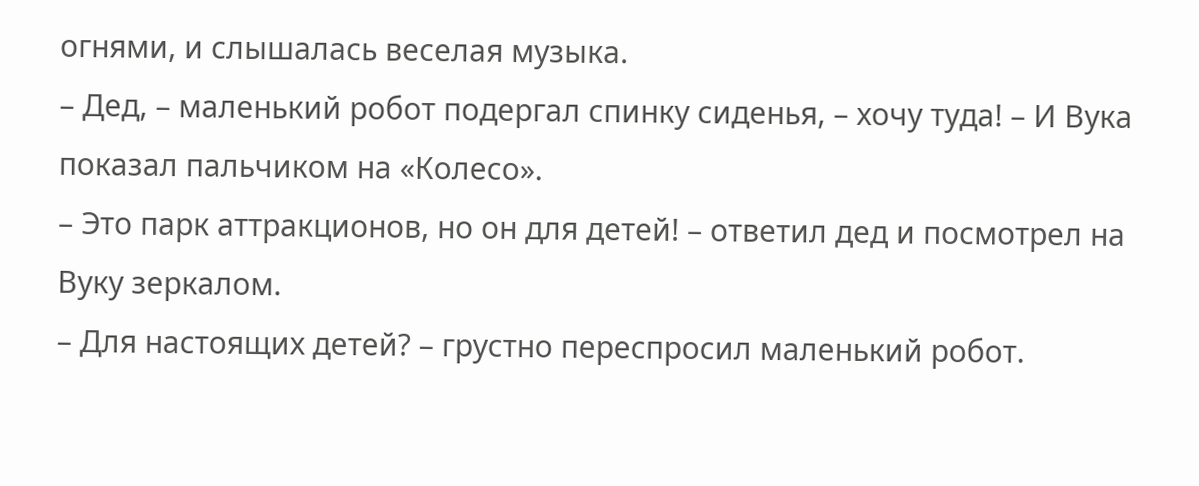огнями, и слышалась веселая музыка.
– Дед, – маленький робот подергал спинку сиденья, – хочу туда! – И Вука показал пальчиком на «Колесо».
– Это парк аттракционов, но он для детей! – ответил дед и посмотрел на Вуку зеркалом.
– Для настоящих детей? – грустно переспросил маленький робот.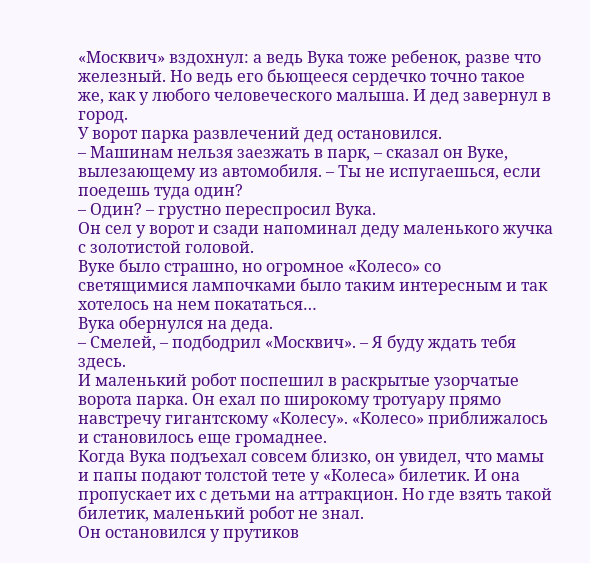«Москвич» вздохнул: а ведь Вука тоже ребенок, разве что железный. Но ведь его бьющееся сердечко точно такое же, как у любого человеческого малыша. И дед завернул в город.
У ворот парка развлечений дед остановился.
– Машинам нельзя заезжать в парк, – сказал он Вуке, вылезающему из автомобиля. – Ты не испугаешься, если поедешь туда один?
– Один? – грустно переспросил Вука.
Он сел у ворот и сзади напоминал деду маленького жучка с золотистой головой.
Вуке было страшно, но огромное «Колесо» со светящимися лампочками было таким интересным и так хотелось на нем покататься…
Вука обернулся на деда.
– Смелей, – подбодрил «Москвич». – Я буду ждать тебя здесь.
И маленький робот поспешил в раскрытые узорчатые ворота парка. Он ехал по широкому тротуару прямо навстречу гигантскому «Колесу». «Колесо» приближалось и становилось еще громаднее.
Когда Вука подъехал совсем близко, он увидел, что мамы и папы подают толстой тете у «Колеса» билетик. И она пропускает их с детьми на аттракцион. Но где взять такой билетик, маленький робот не знал.
Он остановился у прутиков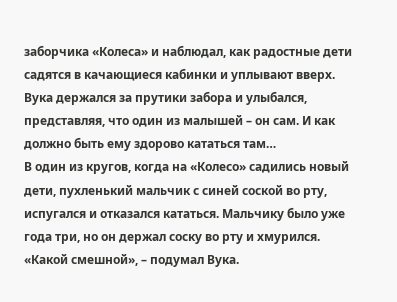заборчика «Колеса» и наблюдал, как радостные дети садятся в качающиеся кабинки и уплывают вверх. Вука держался за прутики забора и улыбался, представляя, что один из малышей – он сам. И как должно быть ему здорово кататься там…
В один из кругов, когда на «Колесо» садились новый дети, пухленький мальчик с синей соской во рту, испугался и отказался кататься. Мальчику было уже года три, но он держал соску во рту и хмурился.
«Какой смешной», – подумал Вука.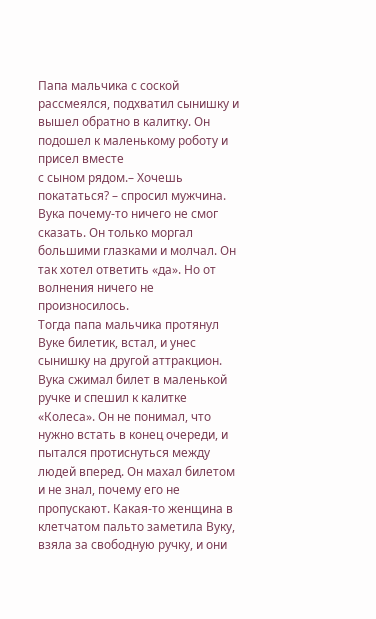Папа мальчика с соской рассмеялся, подхватил сынишку и вышел обратно в калитку. Он подошел к маленькому роботу и присел вместе
с сыном рядом.– Хочешь покататься? – спросил мужчина.
Вука почему-то ничего не смог сказать. Он только моргал большими глазками и молчал. Он так хотел ответить «да». Но от волнения ничего не произносилось.
Тогда папа мальчика протянул Вуке билетик, встал, и унес сынишку на другой аттракцион.
Вука сжимал билет в маленькой ручке и спешил к калитке «Колеса». Он не понимал, что нужно встать в конец очереди, и пытался протиснуться между людей вперед. Он махал билетом и не знал, почему его не пропускают. Какая-то женщина в клетчатом пальто заметила Вуку, взяла за свободную ручку, и они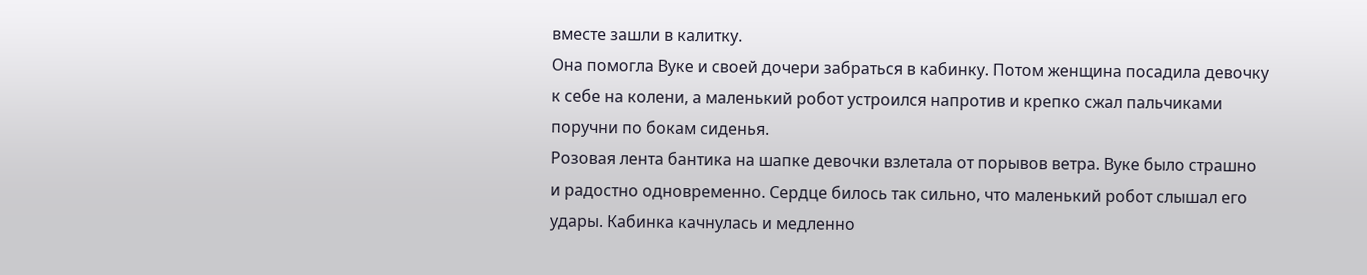вместе зашли в калитку.
Она помогла Вуке и своей дочери забраться в кабинку. Потом женщина посадила девочку к себе на колени, а маленький робот устроился напротив и крепко сжал пальчиками поручни по бокам сиденья.
Розовая лента бантика на шапке девочки взлетала от порывов ветра. Вуке было страшно и радостно одновременно. Сердце билось так сильно, что маленький робот слышал его удары. Кабинка качнулась и медленно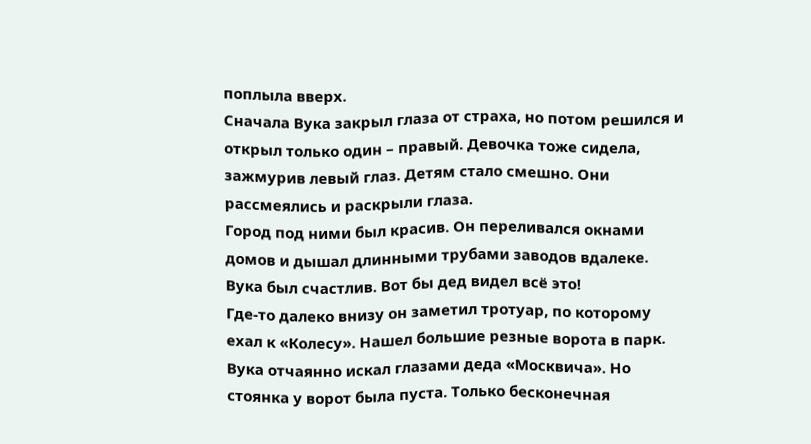поплыла вверх.
Сначала Вука закрыл глаза от страха, но потом решился и открыл только один – правый. Девочка тоже сидела, зажмурив левый глаз. Детям стало смешно. Они рассмеялись и раскрыли глаза.
Город под ними был красив. Он переливался окнами домов и дышал длинными трубами заводов вдалеке. Вука был счастлив. Вот бы дед видел всё это!
Где-то далеко внизу он заметил тротуар, по которому ехал к «Колесу». Нашел большие резные ворота в парк. Вука отчаянно искал глазами деда «Москвича». Но стоянка у ворот была пуста. Только бесконечная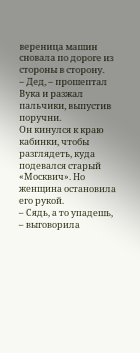вереница машин сновала по дороге из стороны в сторону.
– Дед, – прошептал Вука и разжал пальчики, выпустив поручни.
Он кинулся к краю кабинки, чтобы разглядеть, куда подевался старый «Москвич». Но женщина остановила его рукой.
– Сядь, а то упадешь, – выговорила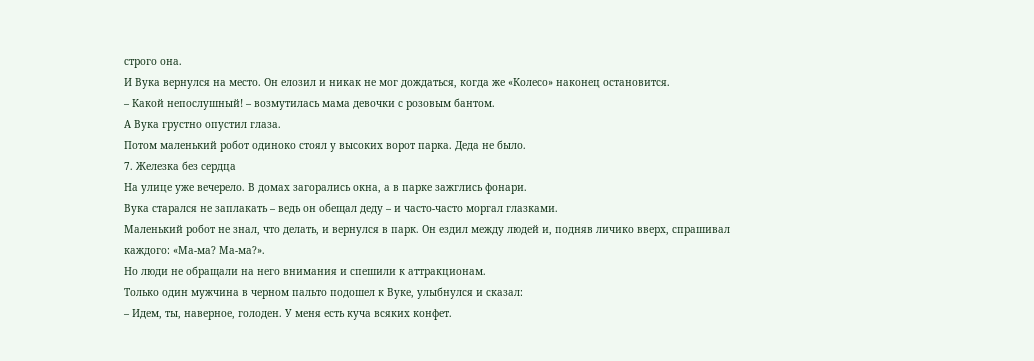строго она.
И Вука вернулся на место. Он елозил и никак не мог дождаться, когда же «Колесо» наконец остановится.
– Какой непослушный! – возмутилась мама девочки с розовым бантом.
А Вука грустно опустил глаза.
Потом маленький робот одиноко стоял у высоких ворот парка. Деда не было.
7. Железка без сердца
На улице уже вечерело. В домах загорались окна, а в парке зажглись фонари.
Вука старался не заплакать – ведь он обещал деду – и часто-часто моргал глазками.
Маленький робот не знал, что делать, и вернулся в парк. Он ездил между людей и, подняв личико вверх, спрашивал каждого: «Ма-ма? Ма-ма?».
Но люди не обращали на него внимания и спешили к аттракционам.
Только один мужчина в черном пальто подошел к Вуке, улыбнулся и сказал:
– Идем, ты, наверное, голоден. У меня есть куча всяких конфет.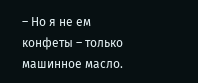– Но я не ем конфеты – только машинное масло.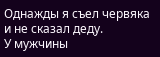Однажды я съел червяка и не сказал деду.
У мужчины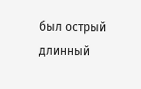был острый длинный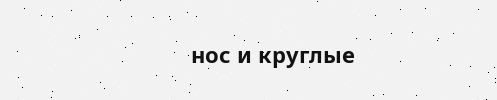нос и круглые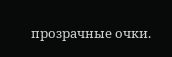прозрачные очки.